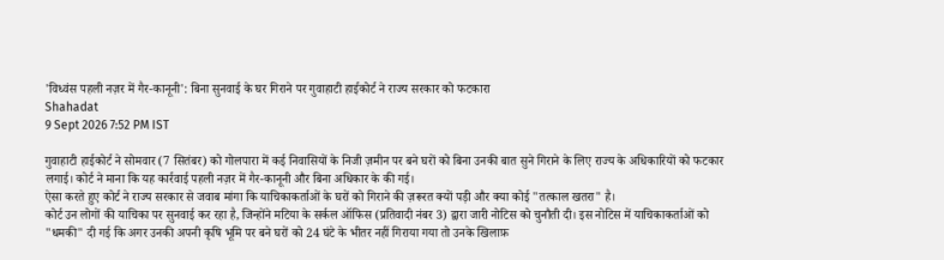'विध्वंस पहली नज़र में गैर-कानूनी': बिना सुनवाई के घर गिराने पर गुवाहाटी हाईकोर्ट ने राज्य सरकार को फटकारा
Shahadat
9 Sept 2026 7:52 PM IST

गुवाहाटी हाईकोर्ट ने सोमवार (7 सितंबर) को गोलपारा में कई निवासियों के निजी ज़मीन पर बने घरों को बिना उनकी बात सुने गिराने के लिए राज्य के अधिकारियों को फटकार लगाई। कोर्ट ने माना कि यह कार्रवाई पहली नज़र में गैर-कानूनी और बिना अधिकार के की गई।
ऐसा करते हुए कोर्ट ने राज्य सरकार से जवाब मांगा कि याचिकाकर्ताओं के घरों को गिराने की ज़रूरत क्यों पड़ी और क्या कोई "तत्काल खतरा" है।
कोर्ट उन लोगों की याचिका पर सुनवाई कर रहा है, जिन्होंने मटिया के सर्कल ऑफिस (प्रतिवादी नंबर 3) द्वारा जारी नोटिस को चुनौती दी। इस नोटिस में याचिकाकर्ताओं को "धमकी" दी गई कि अगर उनकी अपनी कृषि भूमि पर बने घरों को 24 घंटे के भीतर नहीं गिराया गया तो उनके खिलाफ़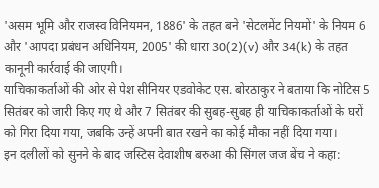'असम भूमि और राजस्व विनियमन, 1886' के तहत बने 'सेटलमेंट नियमों' के नियम 6 और 'आपदा प्रबंधन अधिनियम, 2005' की धारा 30(2)(v) और 34(k) के तहत कानूनी कार्रवाई की जाएगी।
याचिकाकर्ताओं की ओर से पेश सीनियर एडवोकेट एस. बोरठाकुर ने बताया कि नोटिस 5 सितंबर को जारी किए गए थे और 7 सितंबर की सुबह-सुबह ही याचिकाकर्ताओं के घरों को गिरा दिया गया, जबकि उन्हें अपनी बात रखने का कोई मौका नहीं दिया गया।
इन दलीलों को सुनने के बाद जस्टिस देवाशीष बरुआ की सिंगल जज बेंच ने कहा: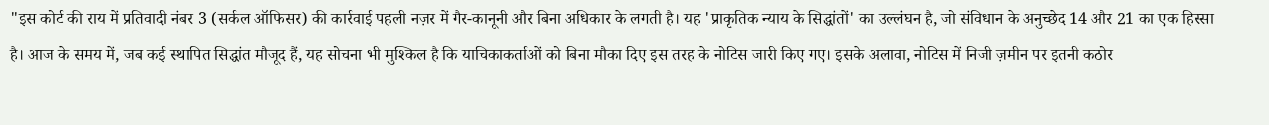"इस कोर्ट की राय में प्रतिवादी नंबर 3 (सर्कल ऑफिसर) की कार्रवाई पहली नज़र में गैर-कानूनी और बिना अधिकार के लगती है। यह 'प्राकृतिक न्याय के सिद्धांतों' का उल्लंघन है, जो संविधान के अनुच्छेद 14 और 21 का एक हिस्सा है। आज के समय में, जब कई स्थापित सिद्धांत मौजूद हैं, यह सोचना भी मुश्किल है कि याचिकाकर्ताओं को बिना मौका दिए इस तरह के नोटिस जारी किए गए। इसके अलावा, नोटिस में निजी ज़मीन पर इतनी कठोर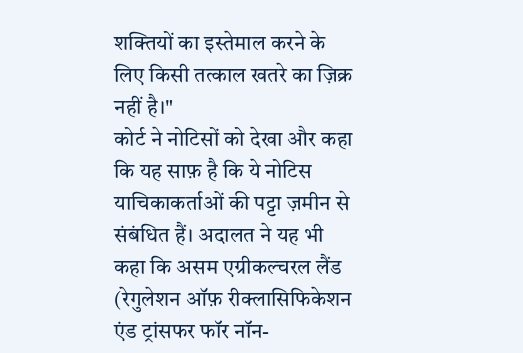शक्तियों का इस्तेमाल करने के लिए किसी तत्काल खतरे का ज़िक्र नहीं है।"
कोर्ट ने नोटिसों को देखा और कहा कि यह साफ़ है कि ये नोटिस याचिकाकर्ताओं की पट्टा ज़मीन से संबंधित हैं। अदालत ने यह भी कहा कि असम एग्रीकल्चरल लैंड (रेगुलेशन ऑफ़ रीक्लासिफिकेशन एंड ट्रांसफर फॉर नॉन-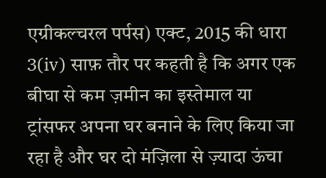एग्रीकल्चरल पर्पस) एक्ट, 2015 की धारा 3(iv) साफ़ तौर पर कहती है कि अगर एक बीघा से कम ज़मीन का इस्तेमाल या ट्रांसफर अपना घर बनाने के लिए किया जा रहा है और घर दो मंज़िला से ज़्यादा ऊंचा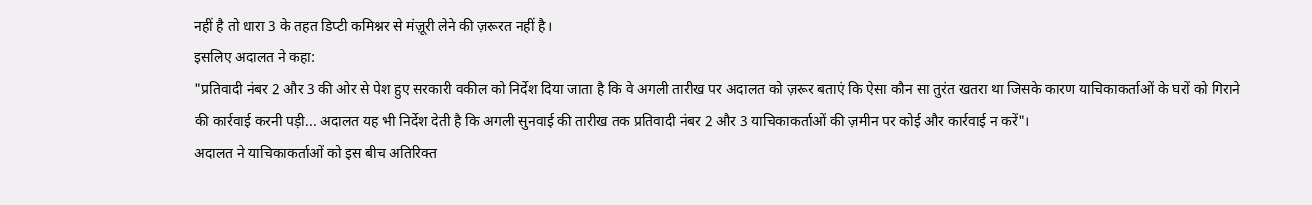नहीं है तो धारा 3 के तहत डिप्टी कमिश्नर से मंज़ूरी लेने की ज़रूरत नहीं है।
इसलिए अदालत ने कहा:
"प्रतिवादी नंबर 2 और 3 की ओर से पेश हुए सरकारी वकील को निर्देश दिया जाता है कि वे अगली तारीख पर अदालत को ज़रूर बताएं कि ऐसा कौन सा तुरंत खतरा था जिसके कारण याचिकाकर्ताओं के घरों को गिराने की कार्रवाई करनी पड़ी... अदालत यह भी निर्देश देती है कि अगली सुनवाई की तारीख तक प्रतिवादी नंबर 2 और 3 याचिकाकर्ताओं की ज़मीन पर कोई और कार्रवाई न करें"।
अदालत ने याचिकाकर्ताओं को इस बीच अतिरिक्त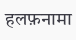हलफ़नामा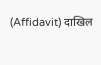(Affidavit) दाखिल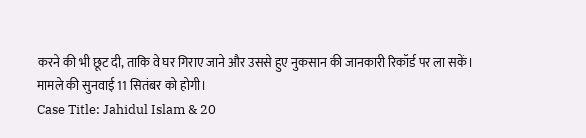करने की भी छूट दी, ताकि वे घर गिराए जाने और उससे हुए नुकसान की जानकारी रिकॉर्ड पर ला सकें।
मामले की सुनवाई 11 सितंबर को होगी।
Case Title: Jahidul Islam & 20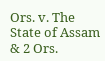Ors. v. The State of Assam & 2 Ors.